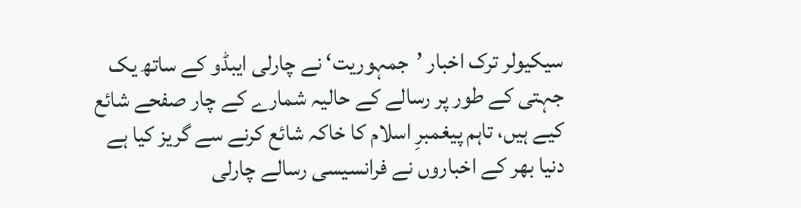سیکیولر ترک اخبار ’جمہوریت‘ نے چارلی ایبڈو کے ساتھ یک جہتی کے طور پر رسالے کے حالیہ شمارے کے چار صفحے شائع کیے ہیں، تاہم پیغمبرِ اسلام کا خاکہ شائع کرنے سے گریز کیا ہے
دنیا بھر کے اخباروں نے فرانسیسی رسالے چارلی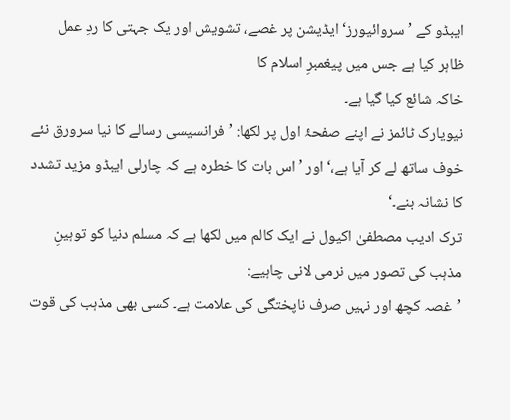ایبڈو کے ’سروائیورز‘ ایڈیشن پر غصے، تشویش اور یک جہتی کا ردِ عمل ظاہر کیا ہے جس میں پیغمبرِ اسلام کا
خاکہ شائع کیا گیا ہے۔
نیویارک ٹائمز نے اپنے صفحۂ اول پر لکھا: ’فرانسیسی رسالے کا نیا سرورق نئے خوف ساتھ لے کر آیا ہے،‘ اور ’اس بات کا خطرہ ہے کہ چارلی ایبڈو مزید تشدد کا نشانہ بنے۔‘
ترک ادیب مصطفیٰ اکیول نے ایک کالم میں لکھا ہے کہ مسلم دنیا کو توہینِ مذہب کی تصور میں نرمی لانی چاہیے:
’غصہ کچھ اور نہیں صرف ناپختگی کی علامت ہے۔ کسی بھی مذہب کی قوت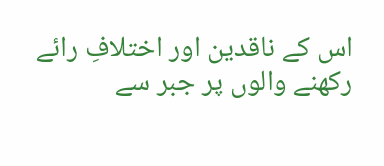اس کے ناقدین اور اختلافِ رائے رکھنے والوں پر جبر سے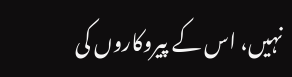نہیں، اس کے پیروکاروں کی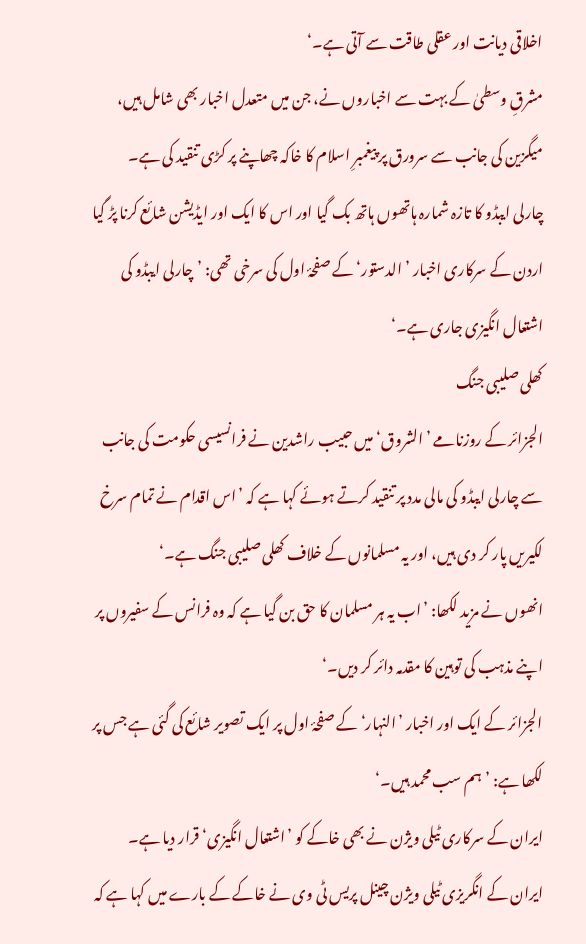اخلاقی دیانت اور عقلی طاقت سے آتی ہے۔‘
مشرقِ وسطیٰ کے بہت سے اخباروں نے، جن میں متعدل اخبار بھی شامل ہیں، میگزین کی جانب سے سرورق پر پیغمبرِ اسلام کا خاکہ چھاپنے پر کڑی تنقید کی ہے۔
چارلی ایبڈو کا تازہ شمارہ ہاتھوں ہاتھ بک گیا اور اس کا ایک اور ایڈیشن شائع کرنا پڑ گیا
اردن کے سرکاری اخبار ’الدستور‘ کے صفحۂ اول کی سرخی تھی: ’چارلی ایبڈو کی اشتعال انگیزی جاری ہے۔‘
کھلی صلیبی جنگ
الجزائر کے روزنامے ’الشروق‘ میں حبیب راشدین نے فرانسیسی حکومت کی جانب سے چارلی ایبڈو کی مالی مدد پر تنقید کرتے ہوئے کہا ہے کہ ’اس اقدام نے تمام سرخ لکیریں پار کر دی ہیں، اور یہ مسلمانوں کے خلاف کھلی صلیبی جنگ ہے۔‘
انھوں نے مزید لکھا: ’اب یہ ہر مسلمان کا حق بن گیا ہے کہ وہ فرانس کے سفیروں پر اپنے مذہب کی توہین کا مقدمہ دائر کر دیں۔‘
الجزائر کے ایک اور اخبار ’النہار‘ کے صفحۂ اول پر ایک تصویر شائع کی گئی ہے جس پر لکھا ہے: ’ہم سب محمد ہیں۔‘
ایران کے سرکاری ٹیلی ویژن نے بھی خاکے کو ’اشتعال انگیزی‘ قرار دیا ہے۔
ایران کے انگریزی ٹیلی ویژن چینل پریس ٹی وی نے خاکے کے بارے میں کہا ہے کہ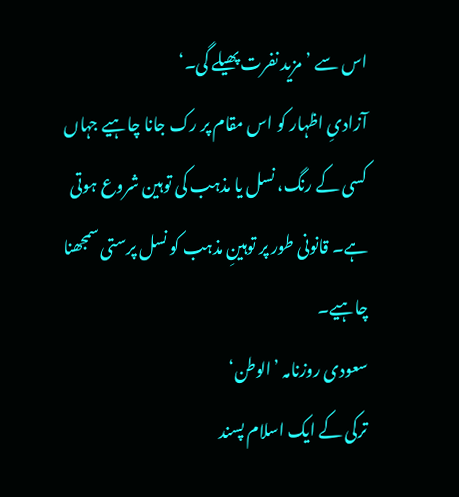اس سے ’مزید نفرت پھیلے گی۔‘
آزادیِ اظہار کو اس مقام پر رک جانا چاہیے جہاں کسی کے رنگ، نسل یا مذہب کی توہین شروع ہوتی ہے۔ قانونی طور پر توہینِ مذہب کو نسل پرستی سمجھنا چاہیے۔
سعودی روزنامہ ’الوطن‘
ترکی کے ایک اسلام پسند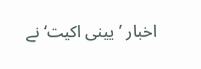اخبار ’یینی اکیت‘ نے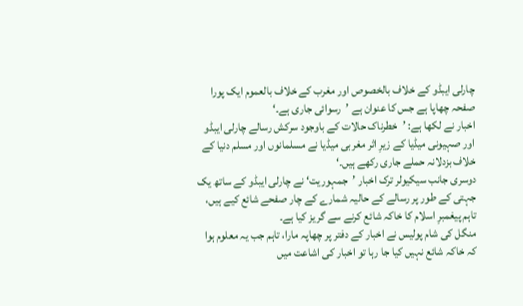چارلی ایبڈو کے خلاف بالخصوص اور مغرب کے خلاف بالعموم ایک پورا صفحہ چھاپا ہے جس کا عنوان ہے ’رسوائی جاری ہے۔‘
اخبار نے لکھا ہے: ’خطرناک حالات کے باوجود سرکش رسالے چارلی ایبڈو اور صہیونی میڈیا کے زیرِ اثر مغربی میڈیا نے مسلمانوں اور مسلم دنیا کے خلاف بزدلانہ حملے جاری رکھے ہیں۔‘
دوسری جانب سیکیولر ترک اخبار ’جمہوریت‘ نے چارلی ایبڈو کے ساتھ یک جہتی کے طور پر رسالے کے حالیہ شمارے کے چار صفحے شائع کیے ہیں، تاہم پیغمبرِ اسلام کا خاکہ شائع کرنے سے گریز کیا ہے۔
منگل کی شام پولیس نے اخبار کے دفتر پر چھاپہ مارا، تاہم جب یہ معلوم ہوا کہ خاکہ شائع نہیں کیا جا رہا تو اخبار کی اشاعت میں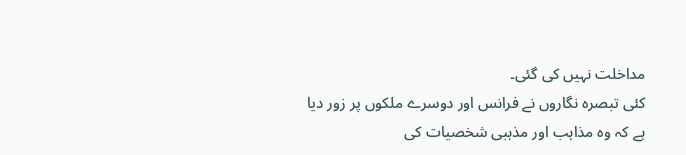مداخلت نہیں کی گئی۔
کئی تبصرہ نگاروں نے فرانس اور دوسرے ملکوں پر زور دیا ہے کہ وہ مذاہب اور مذہبی شخصیات کی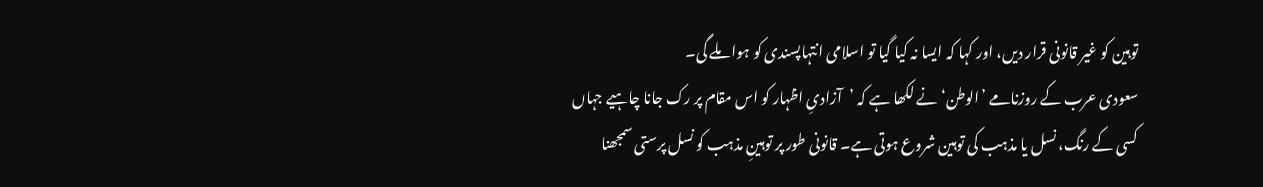توہین کو غیر قانونی قرار دیں، اور کہا کہ ایسا نہ کیا گیا تو اسلامی انتہاپسندی کو ہوا ملے گی۔
سعودی عرب کے روزنامے ’الوطن‘ نے لکھا ہے کہ ’آزادیِ اظہار کو اس مقام پر رک جانا چاہیے جہاں کسی کے رنگ، نسل یا مذہب کی توہین شروع ہوتی ہے۔ قانونی طور پر توہینِ مذہب کو نسل پرستی سمجھنا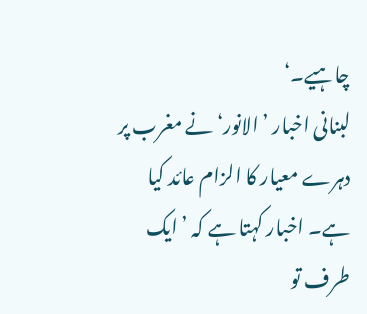چاہیے۔‘
لبنانی اخبار ’الانور‘ نے مغرب پر دہرے معیار کا الزام عائد کیا ہے۔ اخبار کہتا ہے کہ ’ایک طرف تو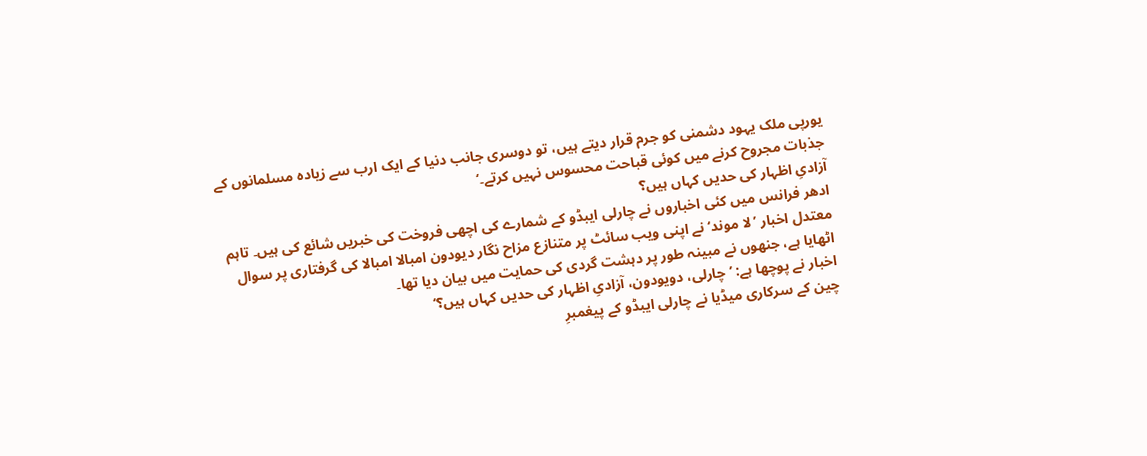یورپی ملک یہود دشمنی کو جرم قرار دیتے ہیں، تو دوسری جانب دنیا کے ایک ارب سے زیادہ مسلمانوں کے جذبات مجروح کرنے میں کوئی قباحت محسوس نہیں کرتے۔‘
آزادیِ اظہار کی حدیں کہاں ہیں؟
ادھر فرانس میں کئی اخباروں نے چارلی ایبڈو کے شمارے کی اچھی فروخت کی خبریں شائع کی ہیں۔ تاہم معتدل اخبار ’لا موند‘ نے اپنی ویب سائٹ پر متنازع مزاح نگار دیودون امبالا امبالا کی گرفتاری پر سوال اٹھایا ہے، جنھوں نے مبینہ طور پر دہشت گردی کی حمایت میں بیان دیا تھا۔
اخبار نے پوچھا ہے: ’چارلی، دویودون، آزادیِ اظہار کی حدیں کہاں ہیں؟‘
چین کے سرکاری میڈیا نے چارلی ایبڈو کے پیغمبرِ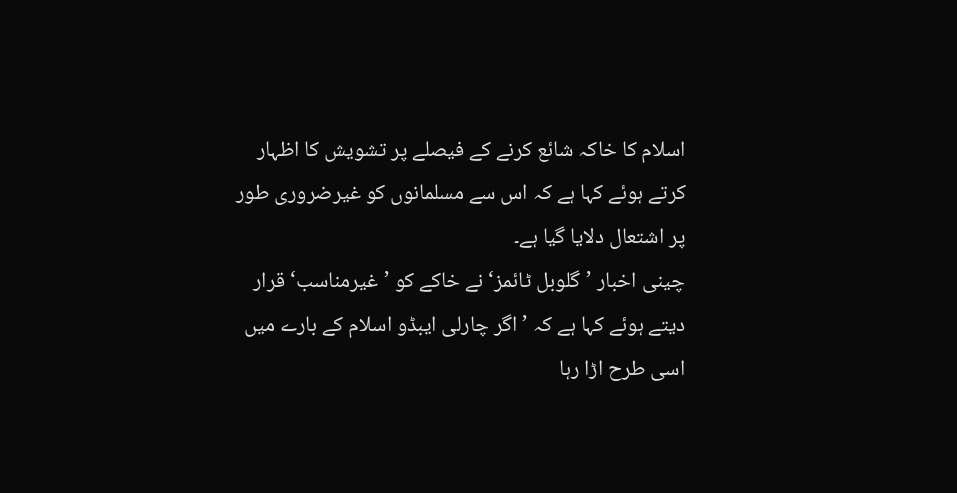اسلام کا خاکہ شائع کرنے کے فیصلے پر تشویش کا اظہار کرتے ہوئے کہا ہے کہ اس سے مسلمانوں کو غیرضروری طور پر اشتعال دلایا گیا ہے۔
چینی اخبار ’گلوبل ٹائمز‘ نے خاکے کو ’غیرمناسب‘ قرار دیتے ہوئے کہا ہے کہ ’اگر چارلی ایبڈو اسلام کے بارے میں اسی طرح اڑا رہا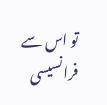تو اس سے فرانسیسی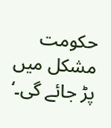حکومت مشکل میں پڑ جائے گی۔‘